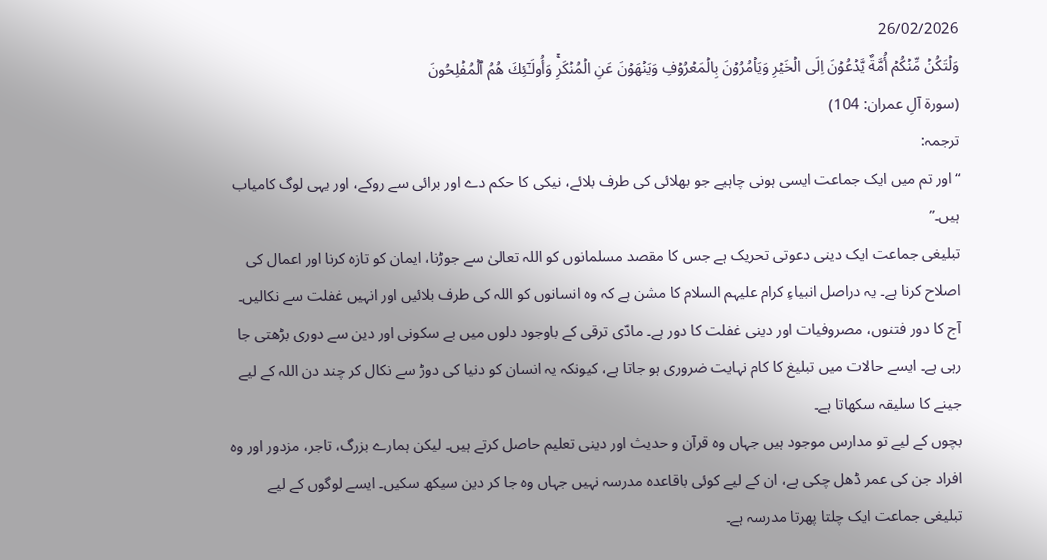26/02/2026
وَلۡتَكُنۡ مِّنۡكُمۡ أُمَّةٌ يَّدۡعُوۡنَ اِلَى الۡخَيۡرِ وَيَاۡمُرُوۡنَ بِالۡمَعۡرُوۡفِ وَيَنۡهَوۡنَ عَنِ الۡمُنۡكَرِۚ وَأُولَـٰٓئِكَ هُمُ ٱلۡمُفۡلِحُونَ
(سورۃ آلِ عمران: 104)
ترجمہ:
“اور تم میں ایک جماعت ایسی ہونی چاہیے جو بھلائی کی طرف بلائے، نیکی کا حکم دے اور برائی سے روکے، اور یہی لوگ کامیاب ہیں۔”
تبلیغی جماعت ایک دینی دعوتی تحریک ہے جس کا مقصد مسلمانوں کو اللہ تعالیٰ سے جوڑنا، ایمان کو تازہ کرنا اور اعمال کی اصلاح کرنا ہے۔ یہ دراصل انبیاءِ کرام علیہم السلام کا مشن ہے کہ وہ انسانوں کو اللہ کی طرف بلائیں اور انہیں غفلت سے نکالیں۔
آج کا دور فتنوں، مصروفیات اور دینی غفلت کا دور ہے۔ مادّی ترقی کے باوجود دلوں میں بے سکونی اور دین سے دوری بڑھتی جا رہی ہے۔ ایسے حالات میں تبلیغ کا کام نہایت ضروری ہو جاتا ہے، کیونکہ یہ انسان کو دنیا کی دوڑ سے نکال کر چند دن اللہ کے لیے جینے کا سلیقہ سکھاتا ہے۔
بچوں کے لیے تو مدارس موجود ہیں جہاں وہ قرآن و حدیث اور دینی تعلیم حاصل کرتے ہیں۔ لیکن ہمارے بزرگ، تاجر، مزدور اور وہ افراد جن کی عمر ڈھل چکی ہے، ان کے لیے کوئی باقاعدہ مدرسہ نہیں جہاں وہ جا کر دین سیکھ سکیں۔ ایسے لوگوں کے لیے تبلیغی جماعت ایک چلتا پھرتا مدرسہ ہے۔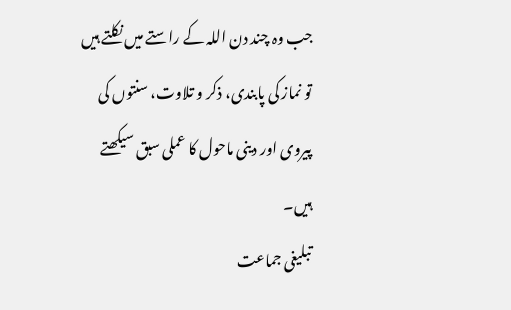جب وہ چند دن اللہ کے راستے میں نکلتے ہیں تو نماز کی پابندی، ذکر و تلاوت، سنتوں کی پیروی اور دینی ماحول کا عملی سبق سیکھتے ہیں۔
تبلیغی جماعت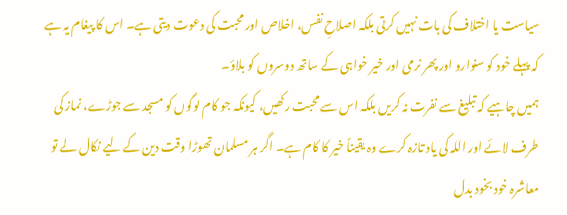سیاست یا اختلاف کی بات نہیں کرتی بلکہ اصلاحِ نفس، اخلاص اور محبت کی دعوت دیتی ہے۔ اس کا پیغام یہ ہے کہ پہلے خود کو سنوارو اور پھر نرمی اور خیر خواہی کے ساتھ دوسروں کو بلاؤ۔
ہمیں چاہیے کہ تبلیغ سے نفرت نہ کریں بلکہ اس سے محبت رکھیں، کیونکہ جو کام لوگوں کو مسجد سے جوڑے، نماز کی طرف لائے اور اللہ کی یاد تازہ کرے وہ یقیناً خیر کا کام ہے۔ اگر ہر مسلمان تھوڑا وقت دین کے لیے نکال لے تو معاشرہ خود بخود بدل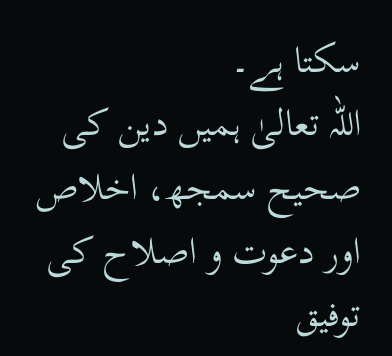سکتا ہے۔
اللہ تعالیٰ ہمیں دین کی صحیح سمجھ، اخلاص اور دعوت و اصلاح کی توفیق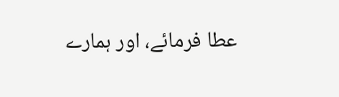عطا فرمائے، اور ہمارے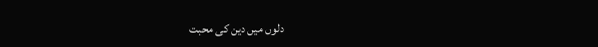دلوں میں دین کی محبت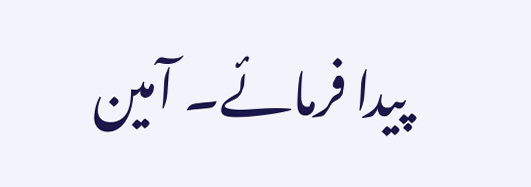پیدا فرمائے۔ آمین